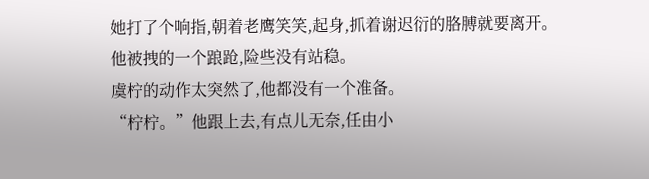她打了个响指,朝着老鹰笑笑,起身,抓着谢迟衍的胳膊就要离开。
他被拽的一个踉跄,险些没有站稳。
虞柠的动作太突然了,他都没有一个准备。
“柠柠。”他跟上去,有点儿无奈,任由小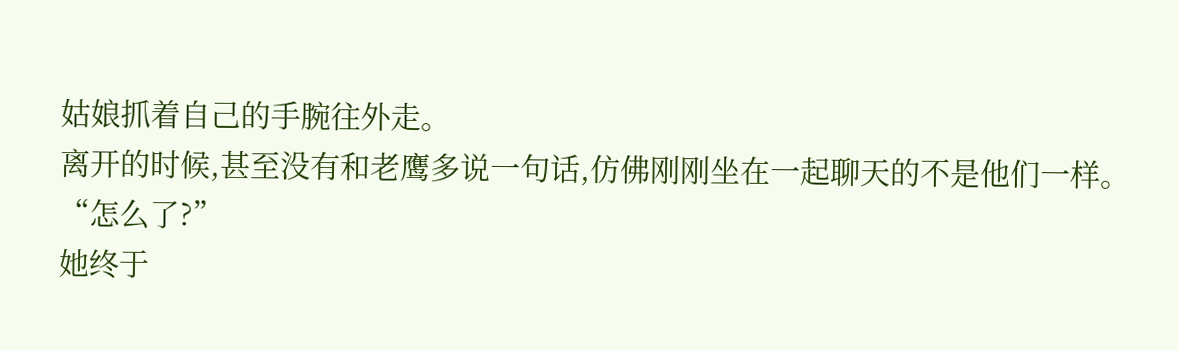姑娘抓着自己的手腕往外走。
离开的时候,甚至没有和老鹰多说一句话,仿佛刚刚坐在一起聊天的不是他们一样。
“怎么了?”
她终于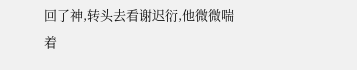回了神,转头去看谢迟衍,他微微喘着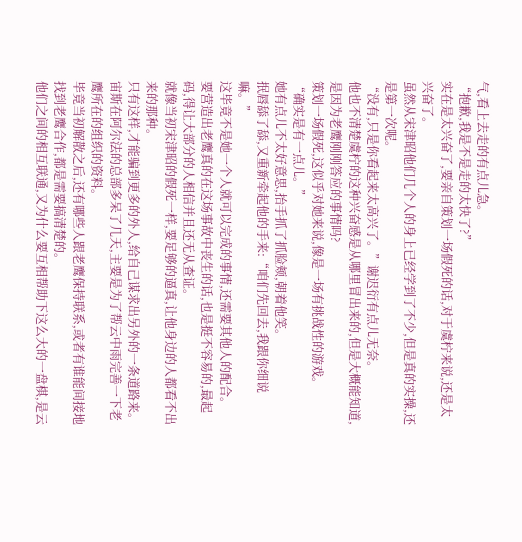气,看上去走的有点儿急。
“抱歉,我是不是走的太快了?”
实在是太兴奋了,要亲自策划一场假死的话,对于虞柠来说,还是太兴奋了。
虽然从宋津昭他们几个人的身上已经学到了不少,但是真的实操,还是第一次呢。
“没有,只是你看起来太高兴了。”谢迟衍有点儿无奈。
他也不清楚虞柠的这种兴奋感是从哪里冒出来的,但是大概能知道,是因为老鹰刚刚答应的事情吗?
策划一场假死,这似乎对她来说,像是一场有挑战性的游戏。
“确实是有一点儿。”
她有点儿不太好意思,抬手抓了抓脸颊,朝着他笑。
抿唇舔了舔,又重新牵起他的手来:“咱们先回去,我跟你细说嘛。”
这毕竟不是她一个人就可以完成的事情,还需要其他人的配合。
要营造出老鹰真的在这场事故中丧生的话,也是挺不容易的,最起码,得让大部分的人相信并且还无从查证。
就像当初宋津昭的假死一样,要足够的逼真,让他身边的人都看不出来的那种。
只有这样,才能骗到更多的外人,给自己谋求出另外的一条道路来。
宙斯在阿尔法的总部多呆了几天,主要是为了帮云中雨完善一下老鹰所在的组织的资料。
毕竟当初解散之后,还有哪些人跟老鹰保持联系,或者有谁能间接地找到老鹰合作,都是需要搞清楚的。
他们之间的相互联通,又为什么要互相帮助下这么大的一盘棋,是云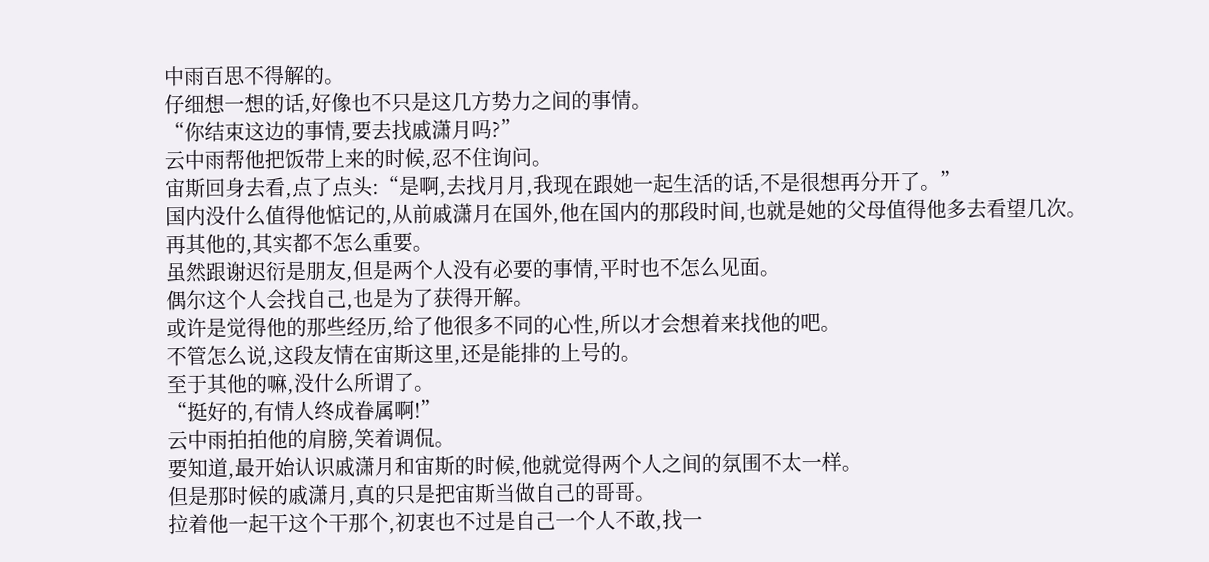中雨百思不得解的。
仔细想一想的话,好像也不只是这几方势力之间的事情。
“你结束这边的事情,要去找戚潇月吗?”
云中雨帮他把饭带上来的时候,忍不住询问。
宙斯回身去看,点了点头:“是啊,去找月月,我现在跟她一起生活的话,不是很想再分开了。”
国内没什么值得他惦记的,从前戚潇月在国外,他在国内的那段时间,也就是她的父母值得他多去看望几次。
再其他的,其实都不怎么重要。
虽然跟谢迟衍是朋友,但是两个人没有必要的事情,平时也不怎么见面。
偶尔这个人会找自己,也是为了获得开解。
或许是觉得他的那些经历,给了他很多不同的心性,所以才会想着来找他的吧。
不管怎么说,这段友情在宙斯这里,还是能排的上号的。
至于其他的嘛,没什么所谓了。
“挺好的,有情人终成眷属啊!”
云中雨拍拍他的肩膀,笑着调侃。
要知道,最开始认识戚潇月和宙斯的时候,他就觉得两个人之间的氛围不太一样。
但是那时候的戚潇月,真的只是把宙斯当做自己的哥哥。
拉着他一起干这个干那个,初衷也不过是自己一个人不敢,找一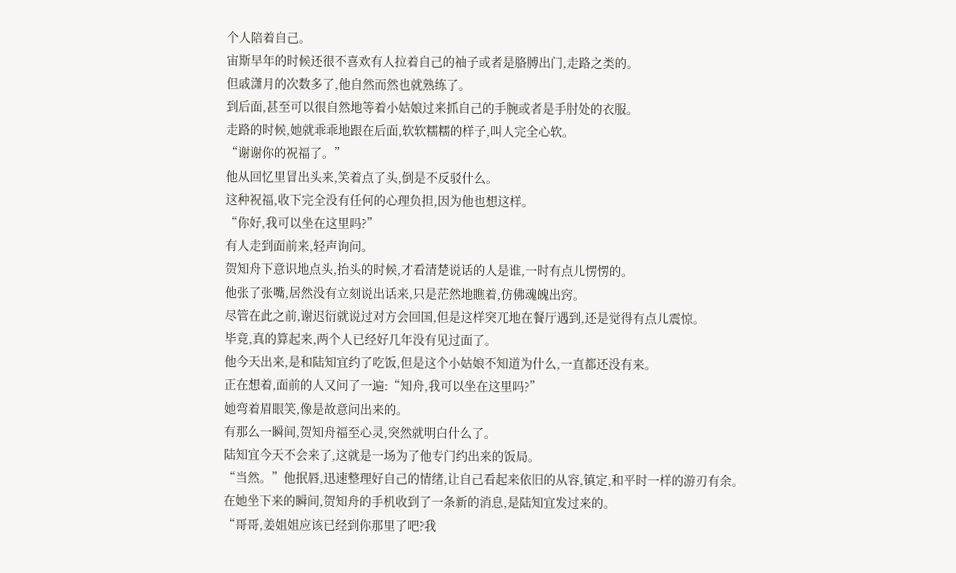个人陪着自己。
宙斯早年的时候还很不喜欢有人拉着自己的袖子或者是胳膊出门,走路之类的。
但戚潇月的次数多了,他自然而然也就熟练了。
到后面,甚至可以很自然地等着小姑娘过来抓自己的手腕或者是手肘处的衣服。
走路的时候,她就乖乖地跟在后面,软软糯糯的样子,叫人完全心软。
“谢谢你的祝福了。”
他从回忆里冒出头来,笑着点了头,倒是不反驳什么。
这种祝福,收下完全没有任何的心理负担,因为他也想这样。
“你好,我可以坐在这里吗?”
有人走到面前来,轻声询问。
贺知舟下意识地点头,抬头的时候,才看清楚说话的人是谁,一时有点儿愣愣的。
他张了张嘴,居然没有立刻说出话来,只是茫然地瞧着,仿佛魂魄出窍。
尽管在此之前,谢迟衍就说过对方会回国,但是这样突兀地在餐厅遇到,还是觉得有点儿震惊。
毕竟,真的算起来,两个人已经好几年没有见过面了。
他今天出来,是和陆知宜约了吃饭,但是这个小姑娘不知道为什么,一直都还没有来。
正在想着,面前的人又问了一遍:“知舟,我可以坐在这里吗?”
她弯着眉眼笑,像是故意问出来的。
有那么一瞬间,贺知舟福至心灵,突然就明白什么了。
陆知宜今天不会来了,这就是一场为了他专门约出来的饭局。
“当然。”他抿唇,迅速整理好自己的情绪,让自己看起来依旧的从容,镇定,和平时一样的游刃有余。
在她坐下来的瞬间,贺知舟的手机收到了一条新的消息,是陆知宜发过来的。
“哥哥,姜姐姐应该已经到你那里了吧?我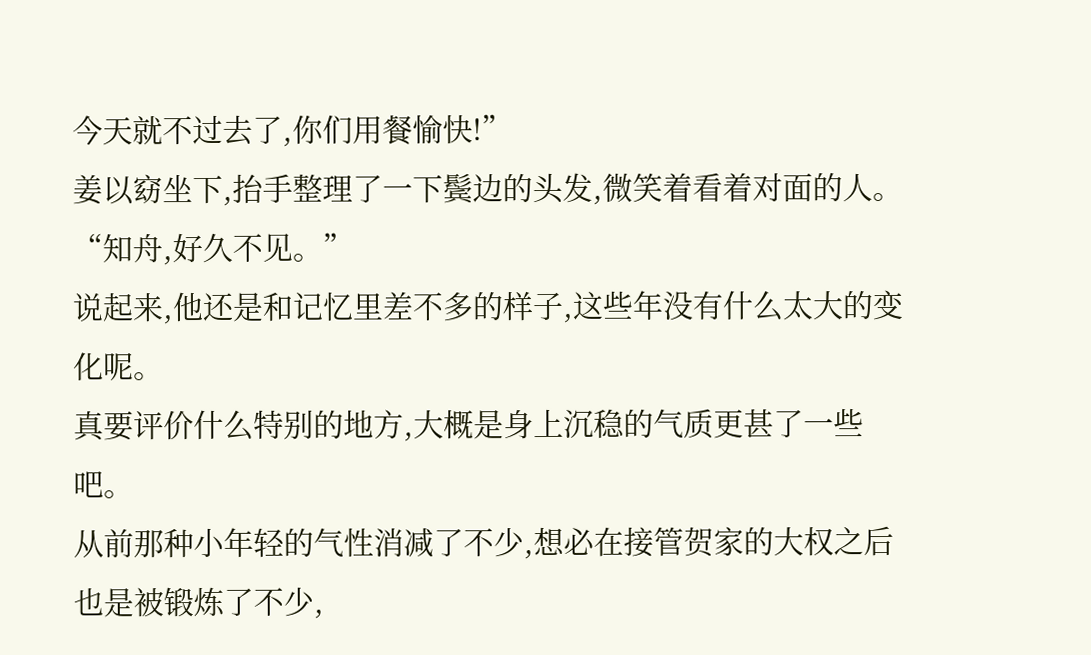今天就不过去了,你们用餐愉快!”
姜以窈坐下,抬手整理了一下鬓边的头发,微笑着看着对面的人。
“知舟,好久不见。”
说起来,他还是和记忆里差不多的样子,这些年没有什么太大的变化呢。
真要评价什么特别的地方,大概是身上沉稳的气质更甚了一些吧。
从前那种小年轻的气性消减了不少,想必在接管贺家的大权之后也是被锻炼了不少,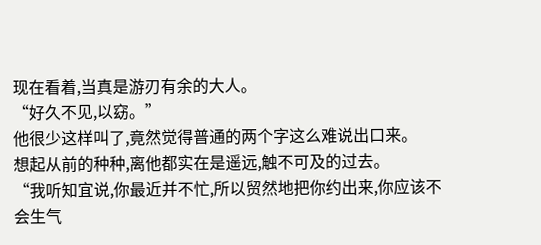现在看着,当真是游刃有余的大人。
“好久不见,以窈。”
他很少这样叫了,竟然觉得普通的两个字这么难说出口来。
想起从前的种种,离他都实在是遥远,触不可及的过去。
“我听知宜说,你最近并不忙,所以贸然地把你约出来,你应该不会生气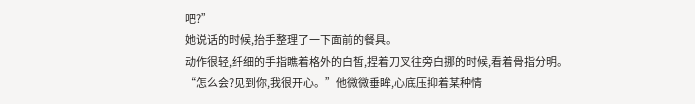吧?”
她说话的时候,抬手整理了一下面前的餐具。
动作很轻,纤细的手指瞧着格外的白皙,捏着刀叉往旁白挪的时候,看着骨指分明。
“怎么会?见到你,我很开心。”他微微垂眸,心底压抑着某种情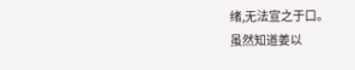绪,无法宣之于口。
虽然知道姜以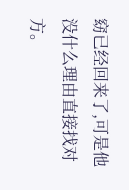窈已经回来了,可是他没什么理由直接找对方。